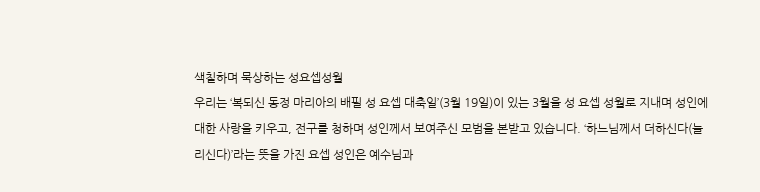색칠하며 묵상하는 성요셉성월
우리는 ‘복되신 동정 마리아의 배필 성 요셉 대축일’(3월 19일)이 있는 3월을 성 요셉 성월로 지내며 성인에 대한 사랑을 키우고, 전구를 청하며 성인께서 보여주신 모범을 본받고 있습니다. ‘하느님께서 더하신다(늘리신다)’라는 뜻을 가진 요셉 성인은 예수님과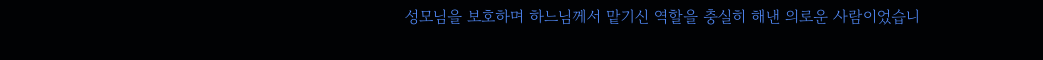성모님을 보호하며 하느님께서 맡기신 역할을 충실히 해낸 의로운 사람이었습니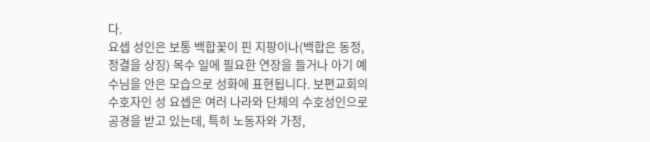다.
요셉 성인은 보통 백합꽃이 핀 지팡이나(백합은 동정, 정결을 상징) 목수 일에 필요한 연장을 들거나 아기 예수님을 안은 모습으로 성화에 표현됩니다. 보편교회의 수호자인 성 요셉은 여러 나라와 단체의 수호성인으로 공경을 받고 있는데, 특히 노동자와 가정,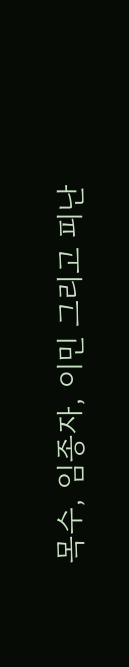목수, 임종자, 이민 그리고 피난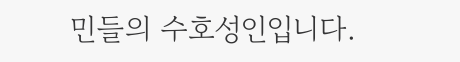민들의 수호성인입니다.